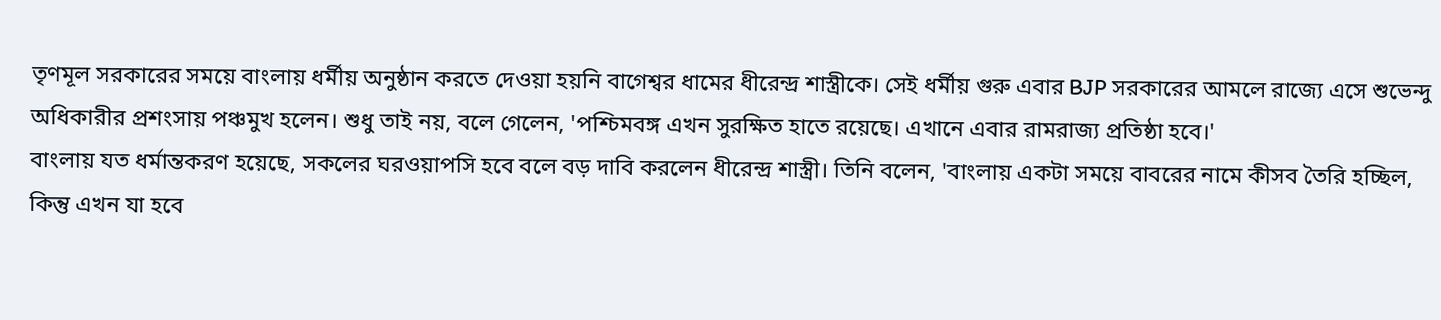তৃণমূল সরকারের সময়ে বাংলায় ধর্মীয় অনুষ্ঠান করতে দেওয়া হয়নি বাগেশ্বর ধামের ধীরেন্দ্র শাস্ত্রীকে। সেই ধর্মীয় গুরু এবার BJP সরকারের আমলে রাজ্যে এসে শুভেন্দু অধিকারীর প্রশংসায় পঞ্চমুখ হলেন। শুধু তাই নয়, বলে গেলেন, 'পশ্চিমবঙ্গ এখন সুরক্ষিত হাতে রয়েছে। এখানে এবার রামরাজ্য প্রতিষ্ঠা হবে।'
বাংলায় যত ধর্মান্তকরণ হয়েছে, সকলের ঘরওয়াপসি হবে বলে বড় দাবি করলেন ধীরেন্দ্র শাস্ত্রী। তিনি বলেন, 'বাংলায় একটা সময়ে বাবরের নামে কীসব তৈরি হচ্ছিল, কিন্তু এখন যা হবে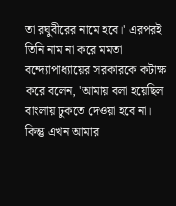তা রঘুবীরের নামে হবে।' এরপরই তিনি নাম না করে মমতা বন্দ্যোপাধ্যায়ের সরকারকে কটাক্ষ করে বলেন, 'আমায় বলা হয়েছিল বাংলায় ঢুকতে দেওয়া হবে না। কিন্তু এখন আমার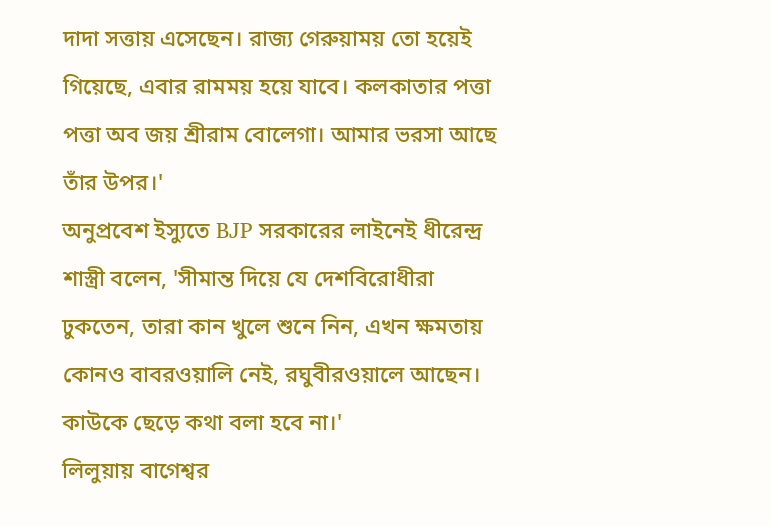দাদা সত্তায় এসেছেন। রাজ্য গেরুয়াময় তো হয়েই গিয়েছে, এবার রামময় হয়ে যাবে। কলকাতার পত্তা পত্তা অব জয় শ্রীরাম বোলেগা। আমার ভরসা আছে তাঁর উপর।'
অনুপ্রবেশ ইস্যুতে BJP সরকারের লাইনেই ধীরেন্দ্র শাস্ত্রী বলেন, 'সীমান্ত দিয়ে যে দেশবিরোধীরা ঢুকতেন, তারা কান খুলে শুনে নিন, এখন ক্ষমতায় কোনও বাবরওয়ালি নেই, রঘুবীরওয়ালে আছেন। কাউকে ছেড়ে কথা বলা হবে না।'
লিলুয়ায় বাগেশ্বর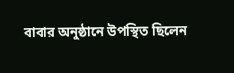বাবার অনুষ্ঠানে উপস্থিত ছিলেন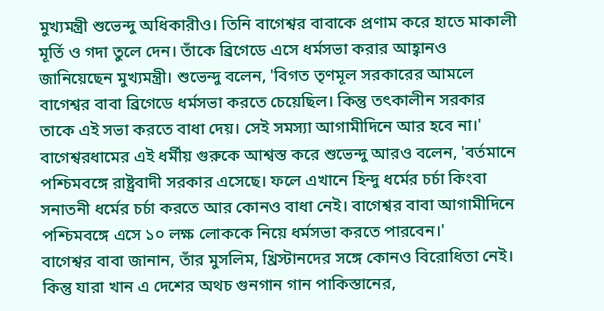মুখ্যমন্ত্রী শুভেন্দু অধিকারীও। তিনি বাগেশ্বর বাবাকে প্রণাম করে হাতে মাকালী মূর্তি ও গদা তুলে দেন। তাঁকে ব্রিগেডে এসে ধর্মসভা করার আহ্বানও জানিয়েছেন মুখ্যমন্ত্রী। শুভেন্দু বলেন, 'বিগত তৃণমূল সরকারের আমলে বাগেশ্বর বাবা ব্রিগেডে ধর্মসভা করতে চেয়েছিল। কিন্তু তৎকালীন সরকার তাকে এই সভা করতে বাধা দেয়। সেই সমস্যা আগামীদিনে আর হবে না।'
বাগেশ্বরধামের এই ধর্মীয় গুরুকে আশ্বস্ত করে শুভেন্দু আরও বলেন, 'বর্তমানে পশ্চিমবঙ্গে রাষ্ট্রবাদী সরকার এসেছে। ফলে এখানে হিন্দু ধর্মের চর্চা কিংবা সনাতনী ধর্মের চর্চা করতে আর কোনও বাধা নেই। বাগেশ্বর বাবা আগামীদিনে পশ্চিমবঙ্গে এসে ১০ লক্ষ লোককে নিয়ে ধর্মসভা করতে পারবেন।'
বাগেশ্বর বাবা জানান, তাঁর মুসলিম, খ্রিস্টানদের সঙ্গে কোনও বিরোধিতা নেই। কিন্তু যারা খান এ দেশের অথচ গুনগান গান পাকিস্তানের,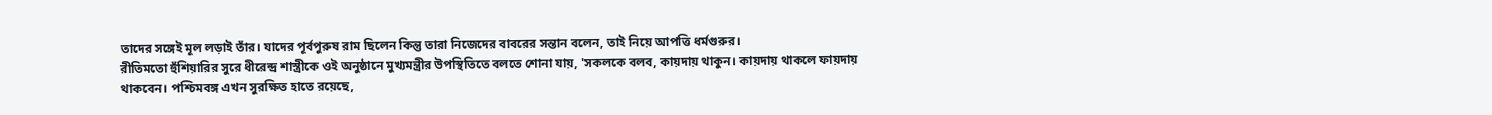তাদের সঙ্গেই মূল লড়াই তাঁর। যাদের পূর্বপুরুষ রাম ছিলেন কিন্তু তারা নিজেদের বাবরের সন্তান বলেন, তাই নিয়ে আপত্তি ধর্মগুরুর।
রীতিমতো হুঁশিয়ারির সুরে ধীরেন্দ্র শাস্ত্রীকে ওই অনুষ্ঠানে মুখ্যমন্ত্রীর উপস্থিতিতে বলতে শোনা যায়, 'সকলকে বলব, কায়দায় থাকুন। কায়দায় থাকলে ফায়দায় থাকবেন। পশ্চিমবঙ্গ এখন সুরক্ষিত হাতে রয়েছে,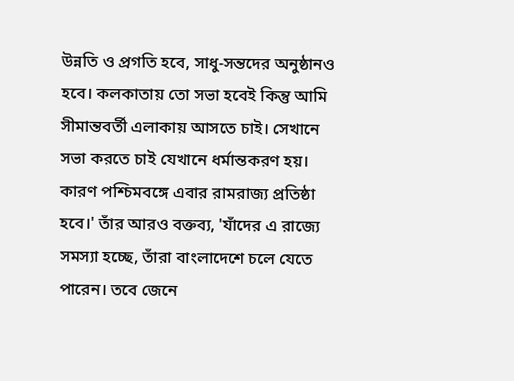উন্নতি ও প্রগতি হবে, সাধু-সন্তদের অনুষ্ঠানও হবে। কলকাতায় তো সভা হবেই কিন্তু আমি সীমান্তবর্তী এলাকায় আসতে চাই। সেখানে সভা করতে চাই যেখানে ধর্মান্তকরণ হয়। কারণ পশ্চিমবঙ্গে এবার রামরাজ্য প্রতিষ্ঠা হবে।' তাঁর আরও বক্তব্য, 'যাঁদের এ রাজ্যে সমস্যা হচ্ছে, তাঁরা বাংলাদেশে চলে যেতে পারেন। তবে জেনে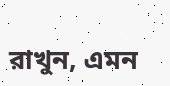রাখুন, এমন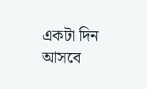একটা দিন আসবে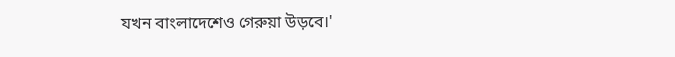যখন বাংলাদেশেও গেরুয়া উড়বে।'